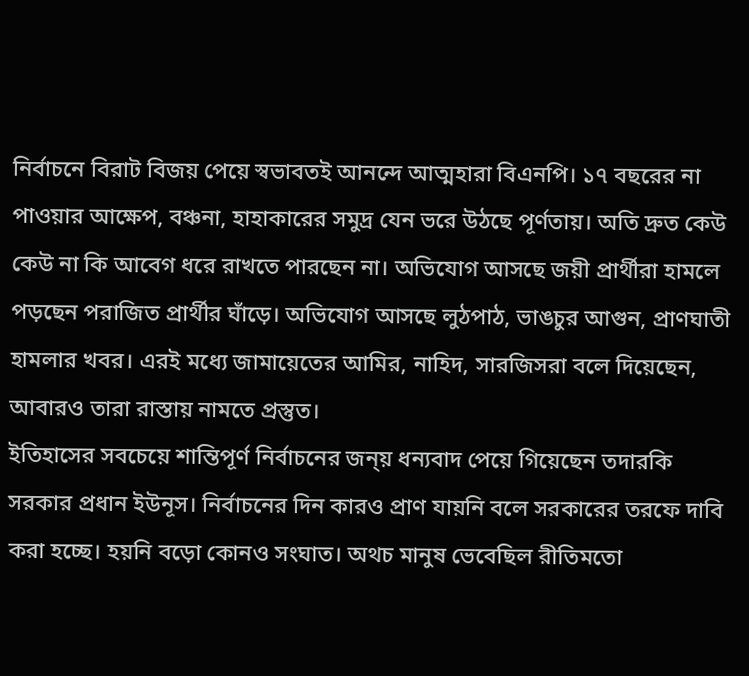নির্বাচনে বিরাট বিজয় পেয়ে স্বভাবতই আনন্দে আত্মহারা বিএনপি। ১৭ বছরের না পাওয়ার আক্ষেপ, বঞ্চনা, হাহাকারের সমুদ্র যেন ভরে উঠছে পূর্ণতায়। অতি দ্রুত কেউ কেউ না কি আবেগ ধরে রাখতে পারছেন না। অভিযোগ আসছে জয়ী প্রার্থীরা হামলে পড়ছেন পরাজিত প্রার্থীর ঘাঁড়ে। অভিযোগ আসছে লুঠপাঠ, ভাঙচুর আগুন, প্রাণঘাতী হামলার খবর। এরই মধ্যে জামায়েতের আমির, নাহিদ, সারজিসরা বলে দিয়েছেন, আবারও তারা রাস্তায় নামতে প্রস্তুত।
ইতিহাসের সবচেয়ে শান্তিপূর্ণ নির্বাচনের জন্য় ধন্যবাদ পেয়ে গিয়েছেন তদারকি সরকার প্রধান ইউনূস। নির্বাচনের দিন কারও প্রাণ যায়নি বলে সরকারের তরফে দাবি করা হচ্ছে। হয়নি বড়ো কোনও সংঘাত। অথচ মানুষ ভেবেছিল রীতিমতো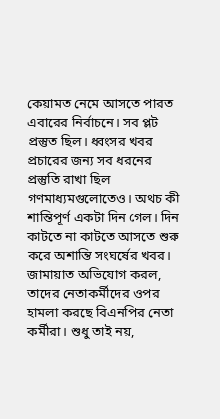কেয়ামত নেমে আসতে পারত এবারের নির্বাচনে। সব প্লট প্রস্তুত ছিল। ধ্বংসর খবর প্রচারের জন্য সব ধরনের প্রস্তুতি রাখা ছিল গণমাধ্যমগুলোতেও। অথচ কী শান্তিপূর্ণ একটা দিন গেল। দিন কাটতে না কাটতে আসতে শুরু করে অশান্তি সংঘর্ষের খবর। জামায়াত অভিযোগ করল, তাদের নেতাকর্মীদের ওপর হামলা করছে বিএনপির নেতা কর্মীরা। শুধু তাই নয়,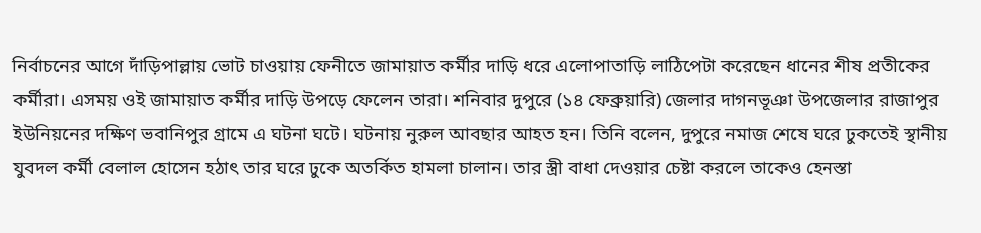নির্বাচনের আগে দাঁড়িপাল্লায় ভোট চাওয়ায় ফেনীতে জামায়াত কর্মীর দাড়ি ধরে এলোপাতাড়ি লাঠিপেটা করেছেন ধানের শীষ প্রতীকের কর্মীরা। এসময় ওই জামায়াত কর্মীর দাড়ি উপড়ে ফেলেন তারা। শনিবার দুপুরে (১৪ ফেব্রুয়ারি) জেলার দাগনভূঞা উপজেলার রাজাপুর ইউনিয়নের দক্ষিণ ভবানিপুর গ্রামে এ ঘটনা ঘটে। ঘটনায় নুরুল আবছার আহত হন। তিনি বলেন, দুপুরে নমাজ শেষে ঘরে ঢুকতেই স্থানীয় যুবদল কর্মী বেলাল হোসেন হঠাৎ তার ঘরে ঢুকে অতর্কিত হামলা চালান। তার স্ত্রী বাধা দেওয়ার চেষ্টা করলে তাকেও হেনস্তা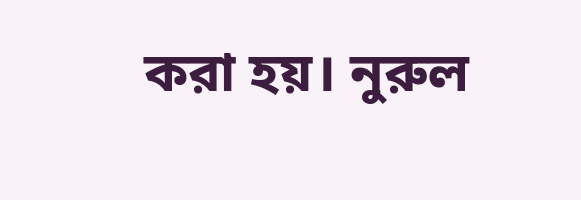করা হয়। নুরুল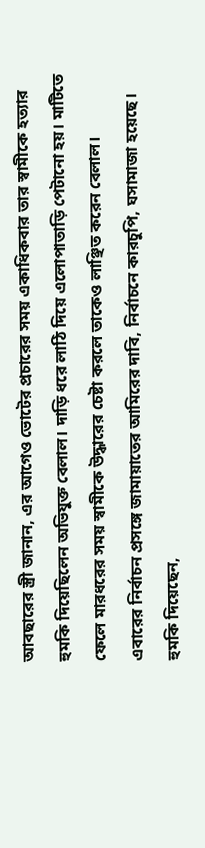আবছারের স্ত্রী জানান, এর আগেও ভোটের প্রচারের সময় একাধিকবার তার স্বামীকে হত্যার হুমকি দিয়েছিলেন অভিযুক্ত বেলাল। দাড়ি ধরে লাঠি দিয়ে এলোপাতাড়ি পেটানো হয়। মাটিতে ফেলে মারধরের সময় স্বামীকে উদ্ধারের চেষ্টা করলে তাকেও লাঞ্ছিত করেন বেলাল।
এবারের নির্বাচন প্রসঙ্গে জামায়াতের আমিরের দাবি, নির্বাচনে কারচুপি, ঘসামাজা হয়েছে। হুমকি দিয়েছেন,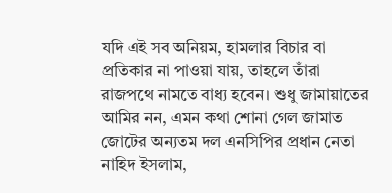যদি এই সব অনিয়ম, হামলার বিচার বা প্রতিকার না পাওয়া যায়, তাহলে তাঁরা রাজপথে নামতে বাধ্য হবেন। শুধু জামায়াতের আমির নন, এমন কথা শোনা গেল জামাত জোটের অন্যতম দল এনসিপির প্রধান নেতা নাহিদ ইসলাম,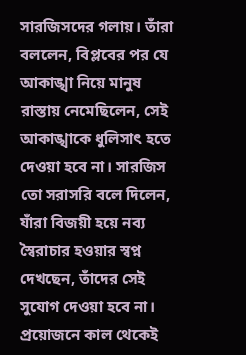সারজিসদের গলায়। তাঁরা বললেন, বিপ্লবের পর যে আকাঙ্খা নিয়ে মানুষ রাস্তায় নেমেছিলেন, সেই আকাঙ্খাকে ধুলিসাৎ হতে দেওয়া হবে না। সারজিস তো সরাসরি বলে দিলেন, যাঁরা বিজয়ী হয়ে নব্য স্বৈরাচার হওয়ার স্বপ্ন দেখছেন, তাঁদের সেই সুযোগ দেওয়া হবে না। প্রয়োজনে কাল থেকেই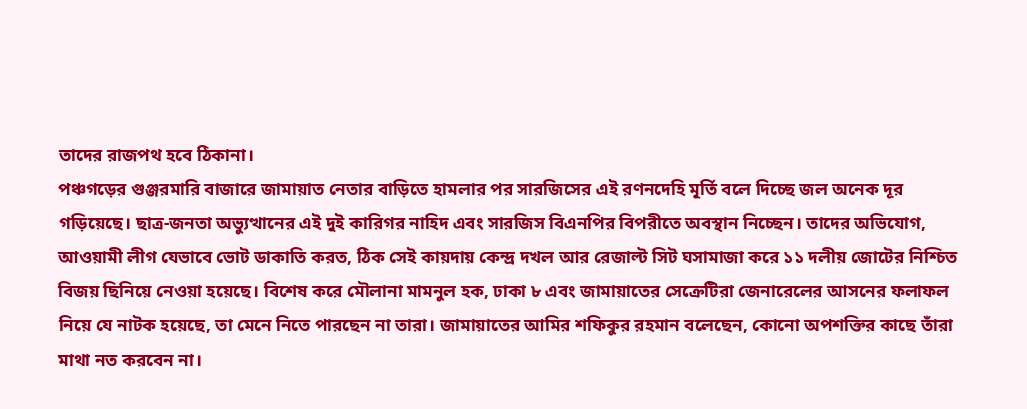তাদের রাজপথ হবে ঠিকানা।
পঞ্চগড়ের গুঞ্জরমারি বাজারে জামায়াত নেতার বাড়িতে হামলার পর সারজিসের এই রণনদেহি মূর্তি বলে দিচ্ছে জল অনেক দূর গড়িয়েছে। ছাত্র-জনতা অভ্যুত্থানের এই দুই কারিগর নাহিদ এবং সারজিস বিএনপির বিপরীতে অবস্থান নিচ্ছেন। তাদের অভিযোগ, আওয়ামী লীগ যেভাবে ভোট ডাকাতি করত, ঠিক সেই কায়দায় কেন্দ্র দখল আর রেজাল্ট সিট ঘসামাজা করে ১১ দলীয় জোটের নিশ্চিত বিজয় ছিনিয়ে নেওয়া হয়েছে। বিশেষ করে মৌলানা মামনুল হক, ঢাকা ৮ এবং জামায়াতের সেক্রেটিরা জেনারেলের আসনের ফলাফল নিয়ে যে নাটক হয়েছে, তা মেনে নিতে পারছেন না তারা। জামায়াতের আমির শফিকুর রহমান বলেছেন, কোনো অপশক্তির কাছে তাঁরা মাথা নত করবেন না।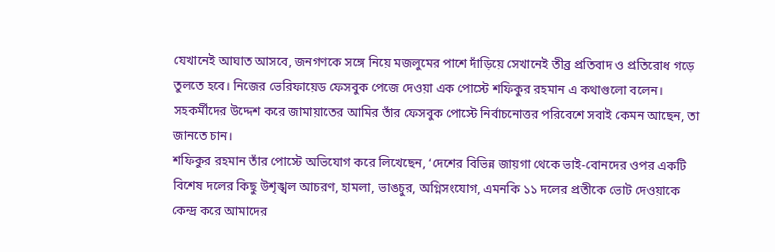যেখানেই আঘাত আসবে, জনগণকে সঙ্গে নিয়ে মজলুমের পাশে দাঁড়িয়ে সেখানেই তীব্র প্রতিবাদ ও প্রতিরোধ গড়ে তুলতে হবে। নিজের ভেরিফায়েড ফেসবুক পেজে দেওয়া এক পোস্টে শফিকুর রহমান এ কথাগুলো বলেন। সহকর্মীদের উদ্দেশ করে জামায়াতের আমির তাঁর ফেসবুক পোস্টে নির্বাচনোত্তর পরিবেশে সবাই কেমন আছেন, তা জানতে চান।
শফিকুর রহমান তাঁর পোস্টে অভিযোগ করে লিখেছেন, ‘দেশের বিভিন্ন জায়গা থেকে ভাই-বোনদের ওপর একটি বিশেষ দলের কিছু উশৃঙ্খল আচরণ, হামলা, ভাঙচুর, অগ্নিসংযোগ, এমনকি ১১ দলের প্রতীকে ভোট দেওয়াকে কেন্দ্র করে আমাদের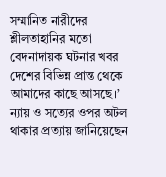সম্মানিত নারীদের শ্লীলতাহানির মতো বেদনাদায়ক ঘটনার খবর দেশের বিভিন্ন প্রান্ত থেকে আমাদের কাছে আসছে।’
ন্যায় ও সত্যের ওপর অটল থাকার প্রত্যায় জানিয়েছেন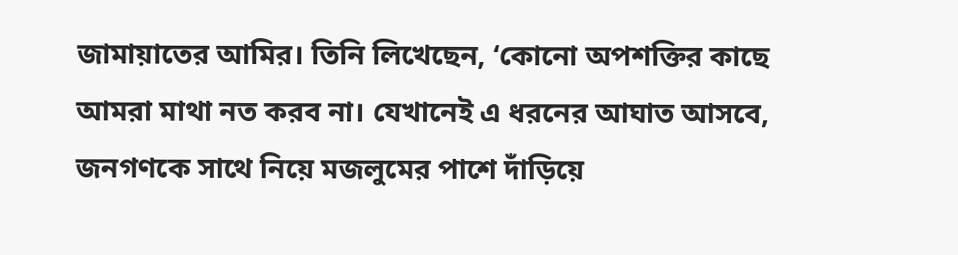জামায়াতের আমির। তিনি লিখেছেন, ‘কোনো অপশক্তির কাছে আমরা মাথা নত করব না। যেখানেই এ ধরনের আঘাত আসবে, জনগণকে সাথে নিয়ে মজলুমের পাশে দাঁড়িয়ে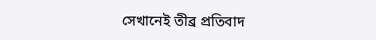সেখানেই তীব্র প্রতিবাদ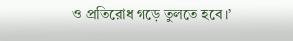ও প্রতিরোধ গড়ে তুলতে হবে।’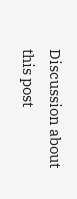Discussion about this post